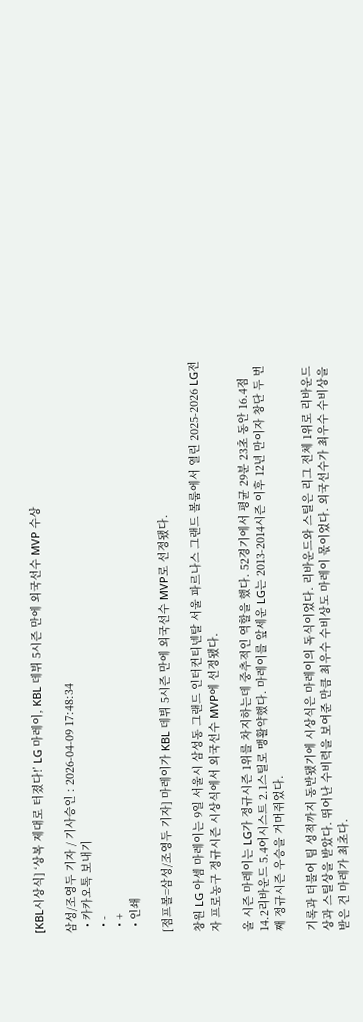[KBL시상식] ‘상복 제대로 터졌다!’ LG 마레이, KBL 데뷔 5시즌 만에 외국선수 MVP 수상

삼성/조영두 기자 / 기사승인 : 2026-04-09 17:48:34
  • 카카오톡 보내기
  • -
  • +
  • 인쇄

[점프볼=삼성/조영두 기자] 마레이가 KBL 데뷔 5시즌 만에 외국선수 MVP로 선정됐다.

창원 LG 아셈 마레이는 9일 서울시 삼성동 그랜드 인터컨티넨탈 서울 파르나스 그랜드 볼룸에서 열린 2025-2026 LG전자 프로농구 정규시즌 시상식에서 외국선수 MVP에 선정됐다.

올 시즌 마레이는 LG가 정규시즌 1위를 차지하는데 중추적인 역할을 했다. 52경기에서 평균 29분 23초 동안 16.4점 14.2리바운드 5.4어시스트 2.1스틸로 맹활약했다. 마레이를 앞세운 LG는 2013-2014시즌 이후 12년 만이자 창단 두 번째 정규시즌 우승을 거머쥐었다.

기록과 더불어 팀 성적까지 동반됐기에 시상식은 마레이의 독식이었다. 리바운드와 스틸은 리그 전체 1위로 리바운드상과 스틸상을 받았다. 뛰어난 수비력을 보여준 만큼 최우수 수비상도 마레이 몫이었다. 외국선수가 최우수 수비상을 받은 건 마레가 최초다.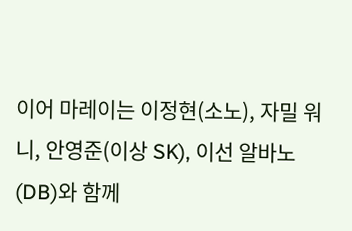이어 마레이는 이정현(소노), 자밀 워니, 안영준(이상 SK), 이선 알바노(DB)와 함께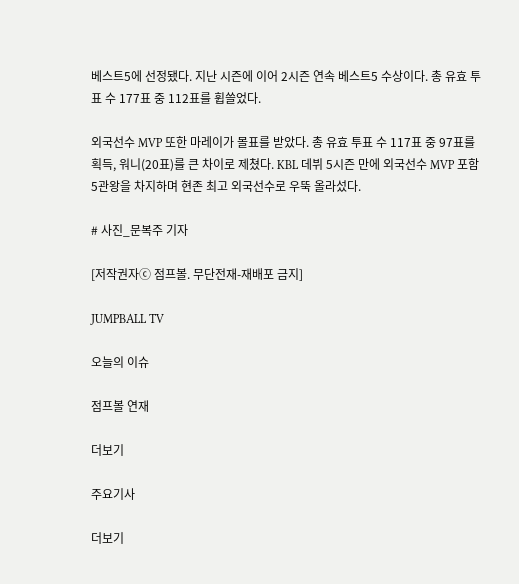베스트5에 선정됐다. 지난 시즌에 이어 2시즌 연속 베스트5 수상이다. 총 유효 투표 수 177표 중 112표를 휩쓸었다.

외국선수 MVP 또한 마레이가 몰표를 받았다. 총 유효 투표 수 117표 중 97표를 획득, 워니(20표)를 큰 차이로 제쳤다. KBL 데뷔 5시즌 만에 외국선수 MVP 포함 5관왕을 차지하며 현존 최고 외국선수로 우뚝 올라섰다.

# 사진_문복주 기자

[저작권자ⓒ 점프볼. 무단전재-재배포 금지]

JUMPBALL TV

오늘의 이슈

점프볼 연재

더보기

주요기사

더보기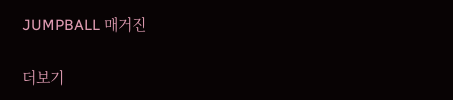JUMPBALL 매거진

더보기